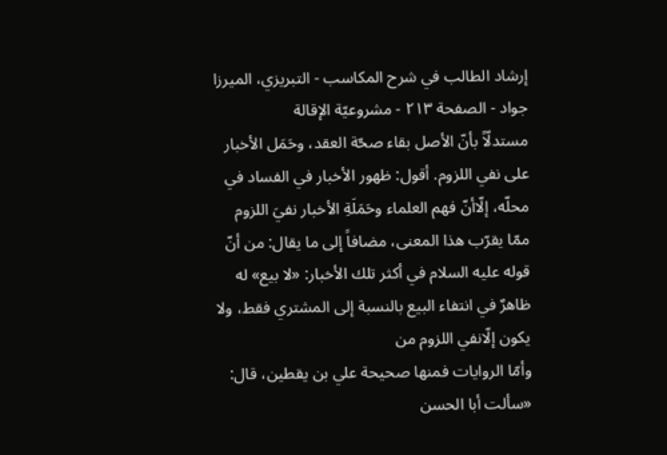إرشاد الطالب في شرح المكاسب - التبريزي، الميرزا جواد - الصفحة ٢١٣ - مشروعيّة الإقالة
مستدلّاً بأنّ الأصل بقاء صحّة العقد، وحَمَل الأخبار على نفي اللزوم. أقول: ظهور الأخبار في الفساد في محلّه، إلّاأنّ فهم العلماء وحَمَلَةِ الأخبار نفيَ اللزوم ممّا يقرّب هذا المعنى، مضافاً إلى ما يقال: من أنّ قوله عليه السلام في أكثر تلك الأخبار: «لا بيع» له ظاهرٌ في انتفاء البيع بالنسبة إلى المشتري فقط، ولا يكون إلّانفي اللزوم من
وأمّا الروايات فمنها صحيحة علي بن يقطين، قال: «سألت أبا الحسن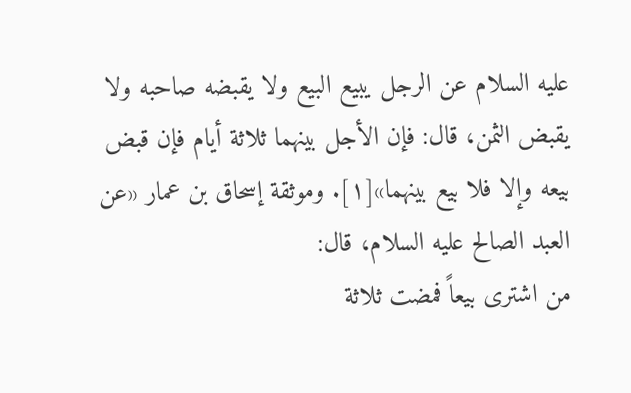عليه السلام عن الرجل يبيع البيع ولا يقبضه صاحبه ولا يقبض الثمن، قال: فإن الأجل بينهما ثلاثة أيام فإن قبض بيعه وإلا فلا بيع بينهما»[١]. وموثقة إسحاق بن عمار «عن العبد الصالح عليه السلام، قال:
من اشترى بيعاً فمضت ثلاثة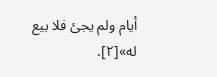أيام ولم يجئ فلا بيع له»[٢].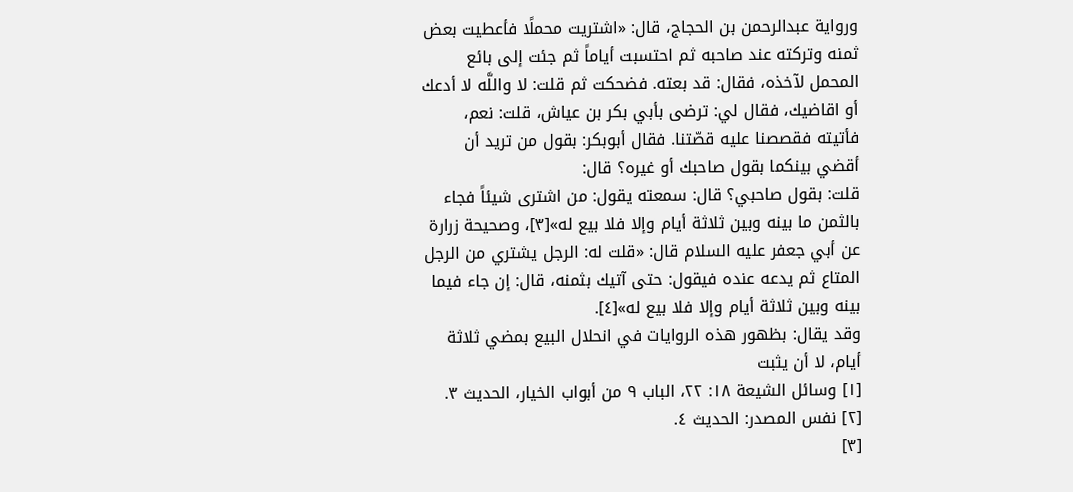ورواية عبدالرحمن بن الحجاج، قال: «اشتريت محملًا فأعطيت بعض ثمنه وتركته عند صاحبه ثم احتسبت أياماً ثم جئت إلى بائع المحمل لآخذه، فقال: قد بعته. فضحكت ثم قلت: لا واللَّه لا أدعك أو اقاضيك، فقال لي: ترضى بأبي بكر بن عياش، قلت: نعم، فأتيته فقصصنا عليه قصّتنا. فقال أبوبكر: بقول من تريد أن أقضي بينكما بقول صاحبك أو غيره؟ قال:
قلت: بقول صاحبي؟ قال: سمعته يقول: من اشترى شيئاً فجاء بالثمن ما بينه وبين ثلاثة أيام وإلا فلا بيع له»[٣]، وصحيحة زرارة عن أبي جعفر عليه السلام قال: «قلت له: الرجل يشتري من الرجل المتاع ثم يدعه عنده فيقول: حتى آتيك بثمنه، قال: إن جاء فيما بينه وبين ثلاثة أيام وإلا فلا بيع له»[٤].
وقد يقال: بظهور هذه الروايات في انحلال البيع بمضي ثلاثة أيام، لا أن يثبت
[١] وسائل الشيعة ١٨: ٢٢، الباب ٩ من أبواب الخيار، الحديث ٣.
[٢] نفس المصدر: الحديث ٤.
[٣]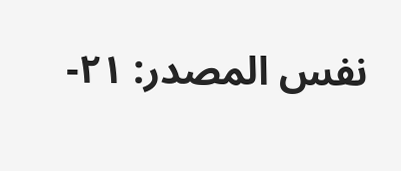نفس المصدر: ٢١-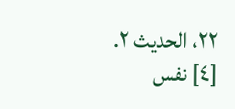٢٢، الحديث ٢.
[٤] نفس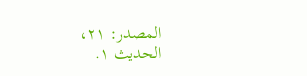المصدر: ٢١، الحديث ١.